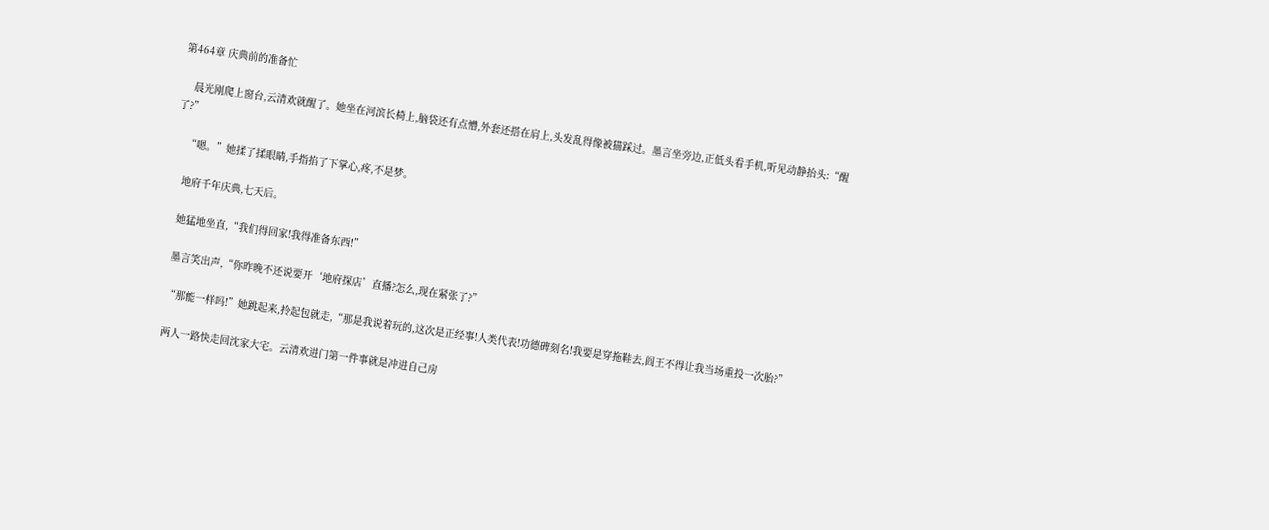第464章 庆典前的准备忙

    晨光刚爬上窗台,云清欢就醒了。她坐在河滨长椅上,脑袋还有点懵,外套还搭在肩上,头发乱得像被猫踩过。墨言坐旁边,正低头看手机,听见动静抬头:“醒了?”

    “嗯。”她揉了揉眼睛,手指掐了下掌心,疼,不是梦。

    地府千年庆典,七天后。

    她猛地坐直,“我们得回家!我得准备东西!”

    墨言笑出声,“你昨晚不还说要开‘地府探店’直播?怎么,现在紧张了?”

    “那能一样吗!”她跳起来,拎起包就走,“那是我说着玩的,这次是正经事!人类代表!功德碑刻名!我要是穿拖鞋去,阎王不得让我当场重投一次胎?”

    两人一路快走回沈家大宅。云清欢进门第一件事就是冲进自己房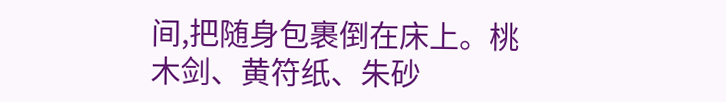间,把随身包裹倒在床上。桃木剑、黄符纸、朱砂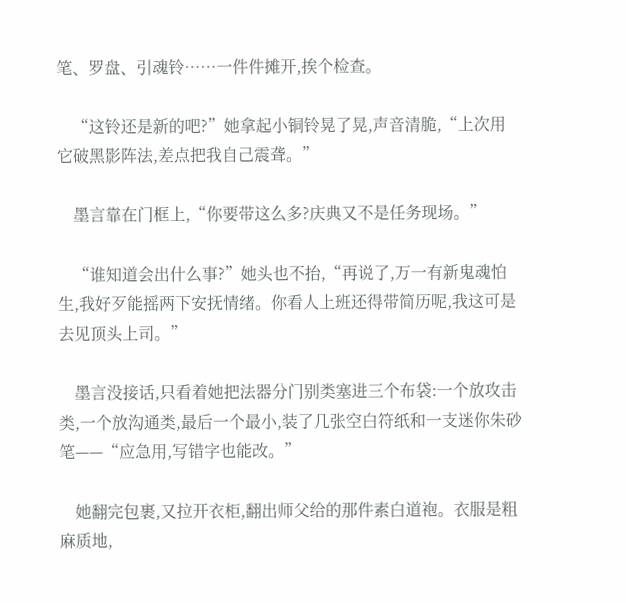笔、罗盘、引魂铃……一件件摊开,挨个检查。

    “这铃还是新的吧?”她拿起小铜铃晃了晃,声音清脆,“上次用它破黑影阵法,差点把我自己震聋。”

    墨言靠在门框上,“你要带这么多?庆典又不是任务现场。”

    “谁知道会出什么事?”她头也不抬,“再说了,万一有新鬼魂怕生,我好歹能摇两下安抚情绪。你看人上班还得带简历呢,我这可是去见顶头上司。”

    墨言没接话,只看着她把法器分门别类塞进三个布袋:一个放攻击类,一个放沟通类,最后一个最小,装了几张空白符纸和一支迷你朱砂笔——“应急用,写错字也能改。”

    她翻完包裹,又拉开衣柜,翻出师父给的那件素白道袍。衣服是粗麻质地,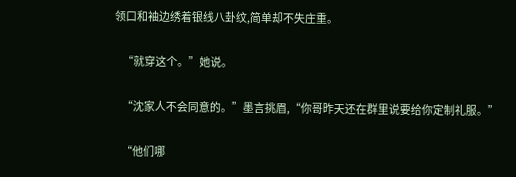领口和袖边绣着银线八卦纹,简单却不失庄重。

    “就穿这个。”她说。

    “沈家人不会同意的。”墨言挑眉,“你哥昨天还在群里说要给你定制礼服。”

    “他们哪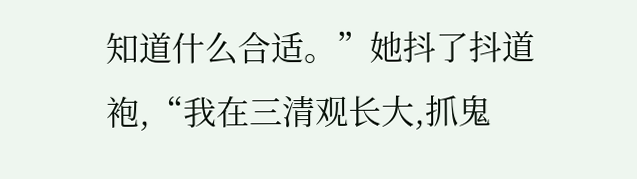知道什么合适。”她抖了抖道袍,“我在三清观长大,抓鬼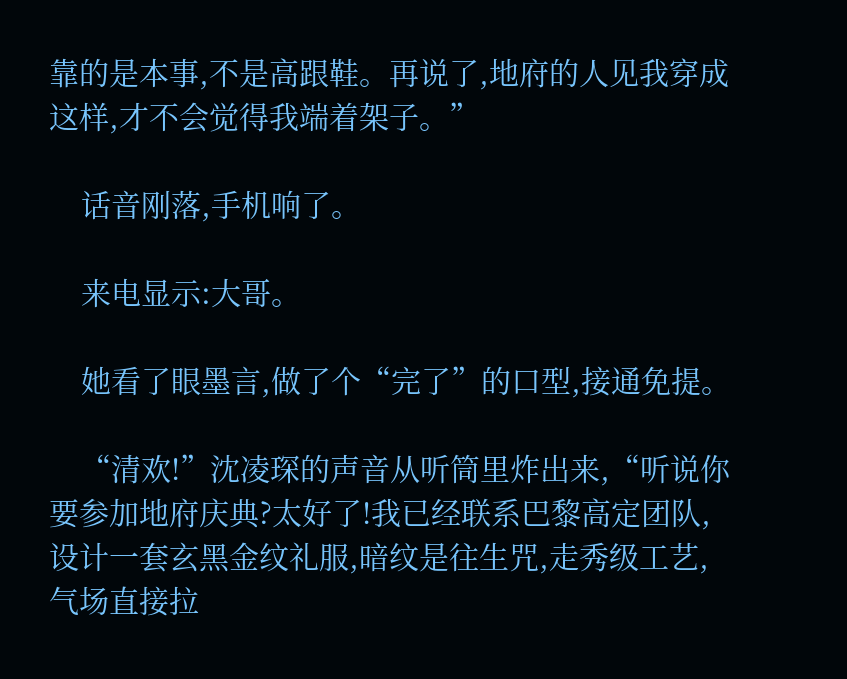靠的是本事,不是高跟鞋。再说了,地府的人见我穿成这样,才不会觉得我端着架子。”

    话音刚落,手机响了。

    来电显示:大哥。

    她看了眼墨言,做了个“完了”的口型,接通免提。

    “清欢!”沈凌琛的声音从听筒里炸出来,“听说你要参加地府庆典?太好了!我已经联系巴黎高定团队,设计一套玄黑金纹礼服,暗纹是往生咒,走秀级工艺,气场直接拉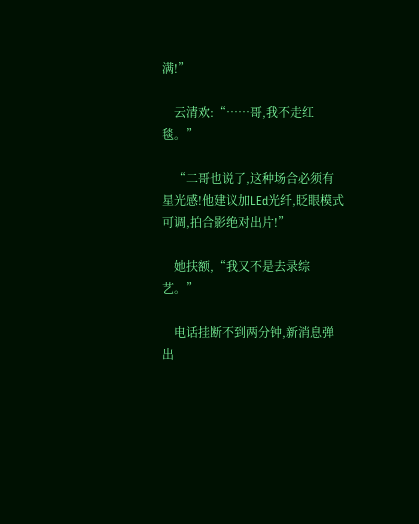满!”

    云清欢:“……哥,我不走红毯。”

    “二哥也说了,这种场合必须有星光感!他建议加LEd光纤,眨眼模式可调,拍合影绝对出片!”

    她扶额,“我又不是去录综艺。”

    电话挂断不到两分钟,新消息弹出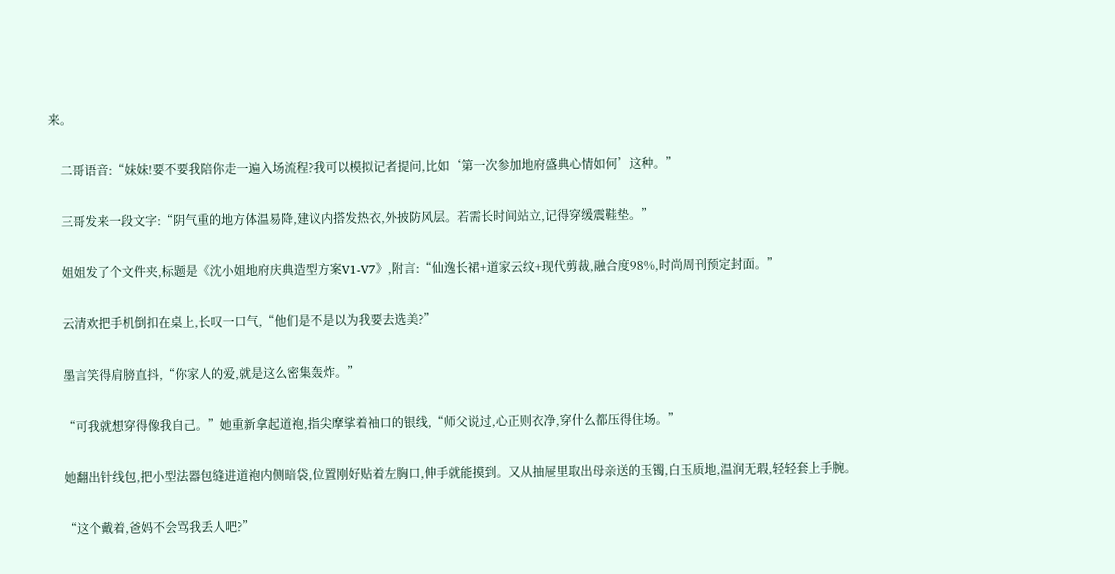来。

    二哥语音:“妹妹!要不要我陪你走一遍入场流程?我可以模拟记者提问,比如‘第一次参加地府盛典心情如何’这种。”

    三哥发来一段文字:“阴气重的地方体温易降,建议内搭发热衣,外披防风层。若需长时间站立,记得穿缓震鞋垫。”

    姐姐发了个文件夹,标题是《沈小姐地府庆典造型方案V1-V7》,附言:“仙逸长裙+道家云纹+现代剪裁,融合度98%,时尚周刊预定封面。”

    云清欢把手机倒扣在桌上,长叹一口气,“他们是不是以为我要去选美?”

    墨言笑得肩膀直抖,“你家人的爱,就是这么密集轰炸。”

    “可我就想穿得像我自己。”她重新拿起道袍,指尖摩挲着袖口的银线,“师父说过,心正则衣净,穿什么都压得住场。”

    她翻出针线包,把小型法器包缝进道袍内侧暗袋,位置刚好贴着左胸口,伸手就能摸到。又从抽屉里取出母亲送的玉镯,白玉质地,温润无瑕,轻轻套上手腕。

    “这个戴着,爸妈不会骂我丢人吧?”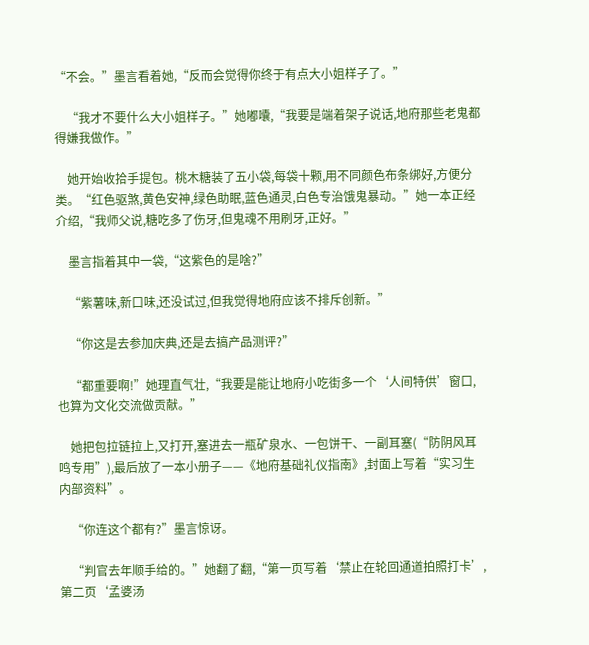“不会。”墨言看着她,“反而会觉得你终于有点大小姐样子了。”

    “我才不要什么大小姐样子。”她嘟囔,“我要是端着架子说话,地府那些老鬼都得嫌我做作。”

    她开始收拾手提包。桃木糖装了五小袋,每袋十颗,用不同颜色布条绑好,方便分类。“红色驱煞,黄色安神,绿色助眠,蓝色通灵,白色专治饿鬼暴动。”她一本正经介绍,“我师父说,糖吃多了伤牙,但鬼魂不用刷牙,正好。”

    墨言指着其中一袋,“这紫色的是啥?”

    “紫薯味,新口味,还没试过,但我觉得地府应该不排斥创新。”

    “你这是去参加庆典,还是去搞产品测评?”

    “都重要啊!”她理直气壮,“我要是能让地府小吃街多一个‘人间特供’窗口,也算为文化交流做贡献。”

    她把包拉链拉上,又打开,塞进去一瓶矿泉水、一包饼干、一副耳塞(“防阴风耳鸣专用”),最后放了一本小册子——《地府基础礼仪指南》,封面上写着“实习生内部资料”。

    “你连这个都有?”墨言惊讶。

    “判官去年顺手给的。”她翻了翻,“第一页写着‘禁止在轮回通道拍照打卡’,第二页‘孟婆汤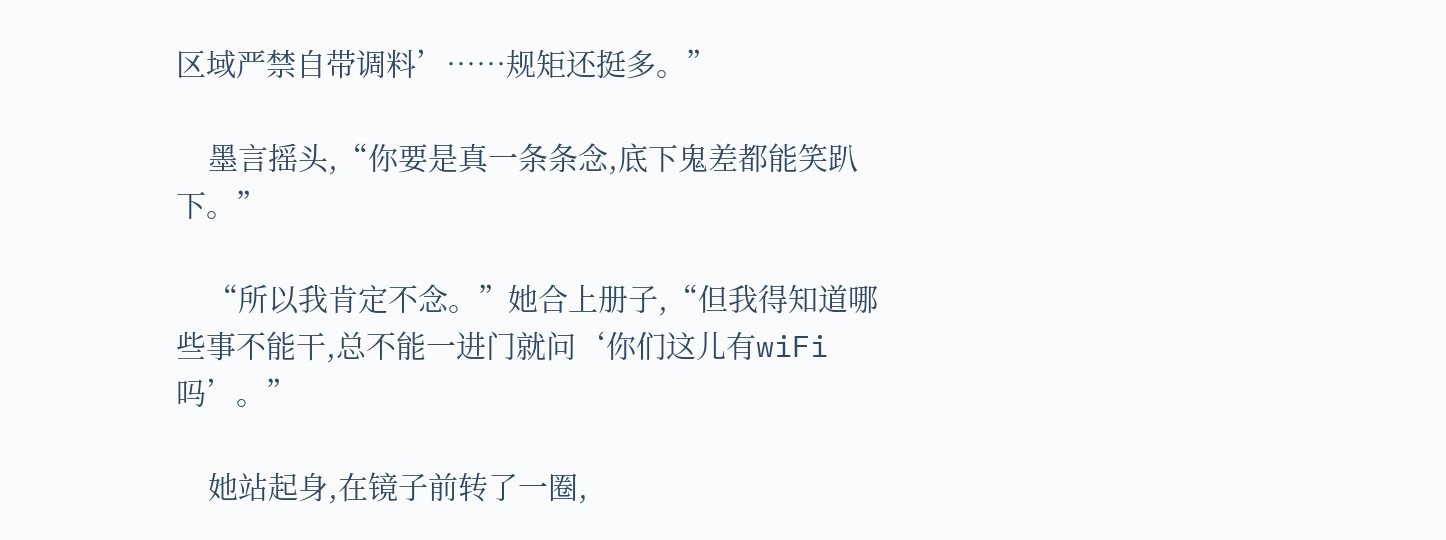区域严禁自带调料’……规矩还挺多。”

    墨言摇头,“你要是真一条条念,底下鬼差都能笑趴下。”

    “所以我肯定不念。”她合上册子,“但我得知道哪些事不能干,总不能一进门就问‘你们这儿有wiFi吗’。”

    她站起身,在镜子前转了一圈,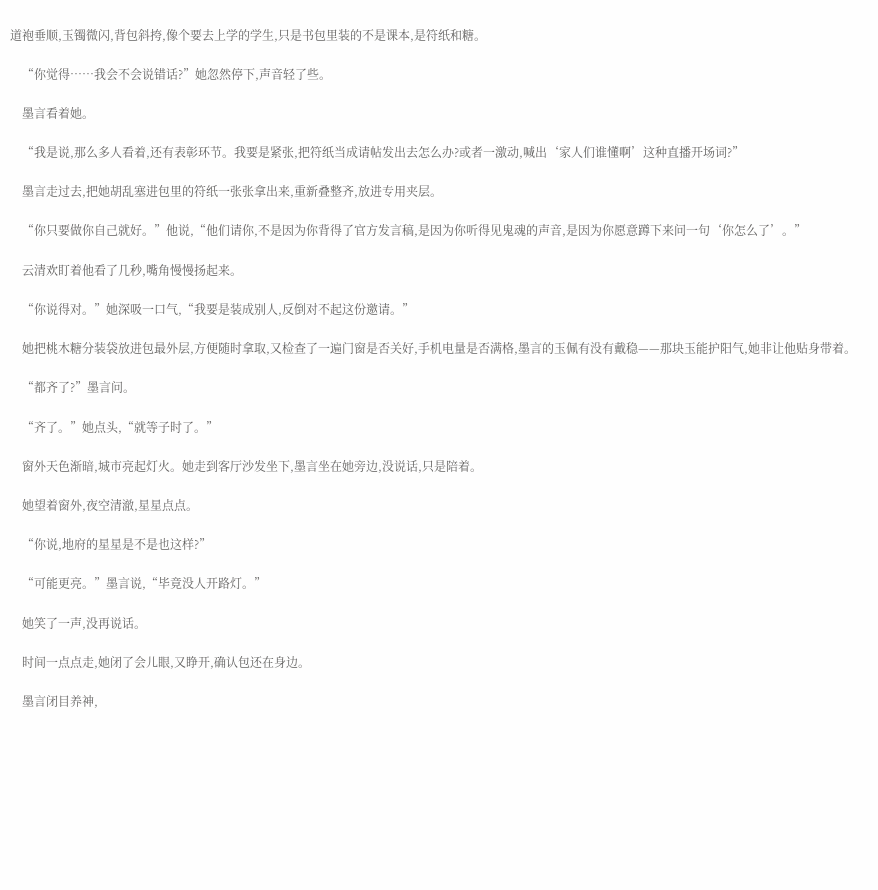道袍垂顺,玉镯微闪,背包斜挎,像个要去上学的学生,只是书包里装的不是课本,是符纸和糖。

    “你觉得……我会不会说错话?”她忽然停下,声音轻了些。

    墨言看着她。

    “我是说,那么多人看着,还有表彰环节。我要是紧张,把符纸当成请帖发出去怎么办?或者一激动,喊出‘家人们谁懂啊’这种直播开场词?”

    墨言走过去,把她胡乱塞进包里的符纸一张张拿出来,重新叠整齐,放进专用夹层。

    “你只要做你自己就好。”他说,“他们请你,不是因为你背得了官方发言稿,是因为你听得见鬼魂的声音,是因为你愿意蹲下来问一句‘你怎么了’。”

    云清欢盯着他看了几秒,嘴角慢慢扬起来。

    “你说得对。”她深吸一口气,“我要是装成别人,反倒对不起这份邀请。”

    她把桃木糖分装袋放进包最外层,方便随时拿取,又检查了一遍门窗是否关好,手机电量是否满格,墨言的玉佩有没有戴稳——那块玉能护阳气,她非让他贴身带着。

    “都齐了?”墨言问。

    “齐了。”她点头,“就等子时了。”

    窗外天色渐暗,城市亮起灯火。她走到客厅沙发坐下,墨言坐在她旁边,没说话,只是陪着。

    她望着窗外,夜空清澈,星星点点。

    “你说,地府的星星是不是也这样?”

    “可能更亮。”墨言说,“毕竟没人开路灯。”

    她笑了一声,没再说话。

    时间一点点走,她闭了会儿眼,又睁开,确认包还在身边。

    墨言闭目养神,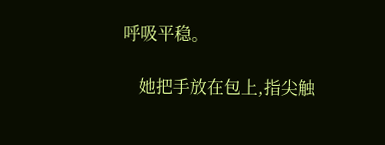呼吸平稳。

    她把手放在包上,指尖触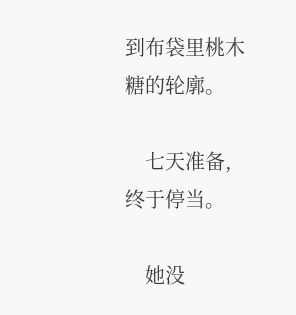到布袋里桃木糖的轮廓。

    七天准备,终于停当。

    她没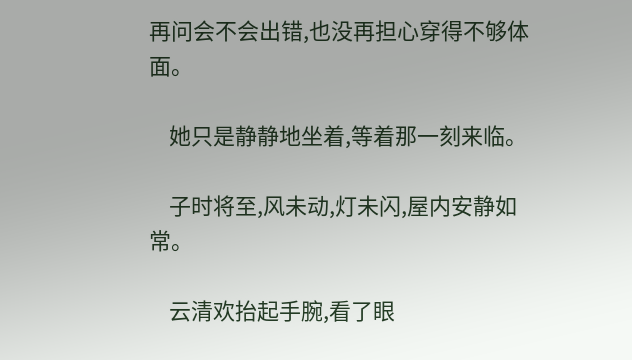再问会不会出错,也没再担心穿得不够体面。

    她只是静静地坐着,等着那一刻来临。

    子时将至,风未动,灯未闪,屋内安静如常。

    云清欢抬起手腕,看了眼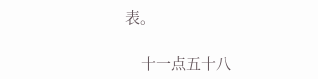表。

    十一点五十八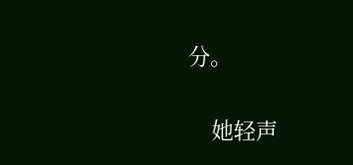分。

    她轻声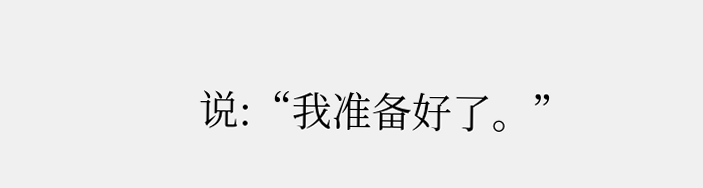说:“我准备好了。”